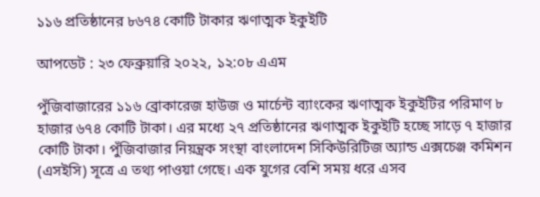১১৬ প্রতিষ্ঠানের ৮৬৭৪ কোটি টাকার ঋণাত্মক ইকুইটি

আপডেট : ২৩ ফেব্রুয়ারি ২০২২, ১২:০৮ এএম

পুঁজিবাজারের ১১৬ ব্রোকারেজ হাউজ ও মার্চেন্ট ব্যাংকের ঋণাত্মক ইকুইটির পরিমাণ ৮ হাজার ৬৭৪ কোটি টাকা। এর মধ্যে ২৭ প্রতিষ্ঠানের ঋণাত্মক ইকুইটি হচ্ছে সাড়ে ৭ হাজার কোটি টাকা। পুঁজিবাজার নিয়ন্ত্রক সংস্থা বাংলাদেশ সিকিউরিটিজ অ্যান্ড এক্সচেঞ্জ কমিশন (এসইসি) সূত্রে এ তথ্য পাওয়া গেছে। এক যুগের বেশি সময় ধরে এসব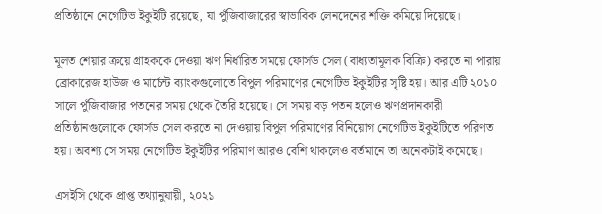প্রতিষ্ঠানে নেগেটিভ ইকুইটি রয়েছে, যা পুঁজিবাজারের স্বাভাবিক লেনদেনের শক্তি কমিয়ে দিয়েছে।

মূলত শেয়ার ক্রয়ে গ্রাহককে দেওয়া ঋণ নির্ধারিত সময়ে ফোর্সড সেল (বাধ্যতামূলক বিক্রি) করতে না পারায় ব্রোকারেজ হাউজ ও মার্চেন্ট ব্যাংকগুলোতে বিপুল পরিমাণের নেগেটিভ ইকুইটির সৃষ্টি হয়। আর এটি ২০১০ সালে পুঁজিবাজার পতনের সময় থেকে তৈরি হয়েছে। সে সময় বড় পতন হলেও ঋণপ্রদানকারী প্রতিষ্ঠানগুলোকে ফোর্সড সেল করতে না দেওয়ায় বিপুল পরিমাণের বিনিয়োগ নেগেটিভ ইকুইটিতে পরিণত হয়। অবশ্য সে সময় নেগেটিভ ইকুইটির পরিমাণ আরও বেশি থাকলেও বর্তমানে তা অনেকটাই কমেছে।

এসইসি থেকে প্রাপ্ত তথ্যানুযায়ী, ২০২১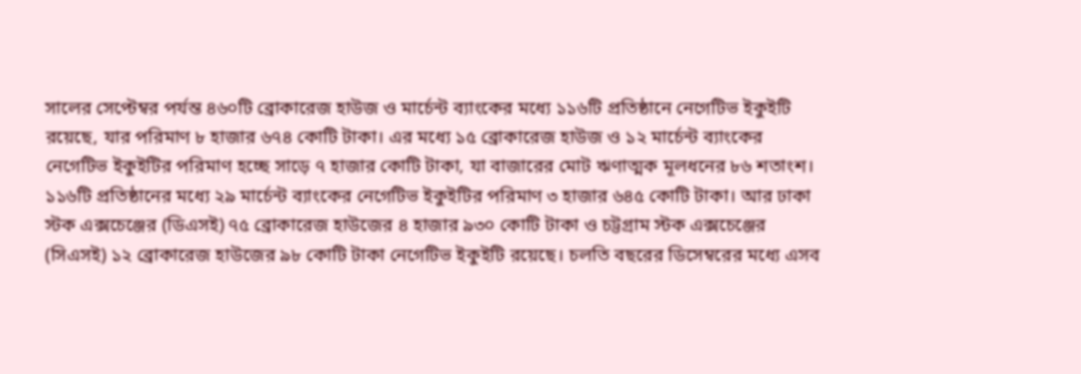সালের সেপ্টেম্বর পর্যন্ত ৪৬০টি ব্রোকারেজ হাউজ ও মার্চেন্ট ব্যাংকের মধ্যে ১১৬টি প্রতিষ্ঠানে নেগেটিভ ইকুইটি রয়েছে, যার পরিমাণ ৮ হাজার ৬৭৪ কোটি টাকা। এর মধ্যে ১৫ ব্রোকারেজ হাউজ ও ১২ মার্চেন্ট ব্যাংকের নেগেটিভ ইকুইটির পরিমাণ হচ্ছে সাড়ে ৭ হাজার কোটি টাকা, যা বাজারের মোট ঋণাত্মক মূলধনের ৮৬ শতাংশ। ১১৬টি প্রতিষ্ঠানের মধ্যে ২৯ মার্চেন্ট ব্যাংকের নেগেটিভ ইকুইটির পরিমাণ ৩ হাজার ৬৪৫ কোটি টাকা। আর ঢাকা স্টক এক্সচেঞ্জের (ডিএসই) ৭৫ ব্রোকারেজ হাউজের ৪ হাজার ৯৩০ কোটি টাকা ও চট্টগ্রাম স্টক এক্সচেঞ্জের (সিএসই) ১২ ব্রোকারেজ হাউজের ৯৮ কোটি টাকা নেগেটিভ ইকুইটি রয়েছে। চলতি বছরের ডিসেম্বরের মধ্যে এসব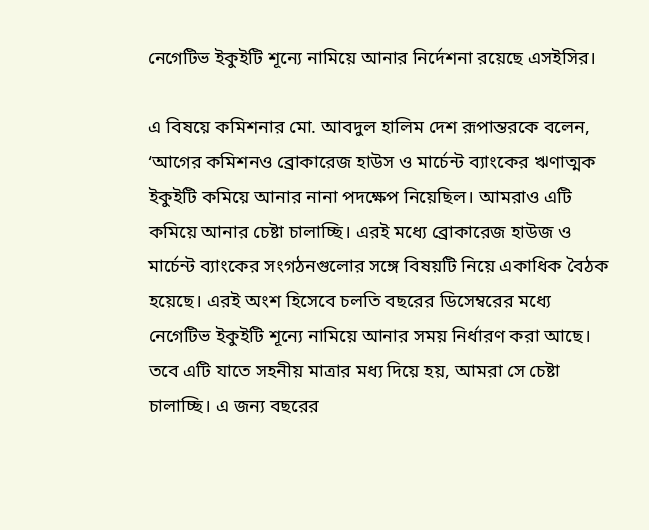নেগেটিভ ইকুইটি শূন্যে নামিয়ে আনার নির্দেশনা রয়েছে এসইসির।

এ বিষয়ে কমিশনার মো. আবদুল হালিম দেশ রূপান্তরকে বলেন, ‘আগের কমিশনও ব্রোকারেজ হাউস ও মার্চেন্ট ব্যাংকের ঋণাত্মক ইকুইটি কমিয়ে আনার নানা পদক্ষেপ নিয়েছিল। আমরাও এটি কমিয়ে আনার চেষ্টা চালাচ্ছি। এরই মধ্যে ব্রোকারেজ হাউজ ও মার্চেন্ট ব্যাংকের সংগঠনগুলোর সঙ্গে বিষয়টি নিয়ে একাধিক বৈঠক হয়েছে। এরই অংশ হিসেবে চলতি বছরের ডিসেম্বরের মধ্যে নেগেটিভ ইকুইটি শূন্যে নামিয়ে আনার সময় নির্ধারণ করা আছে। তবে এটি যাতে সহনীয় মাত্রার মধ্য দিয়ে হয়, আমরা সে চেষ্টা চালাচ্ছি। এ জন্য বছরের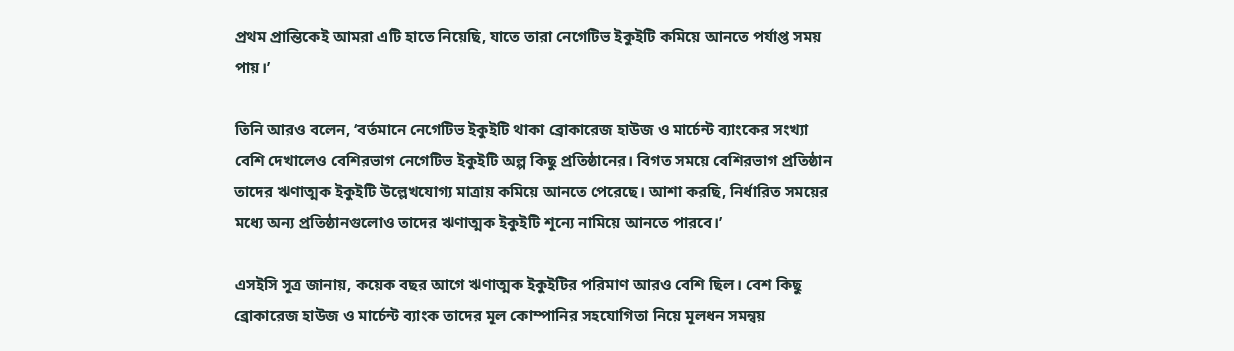প্রথম প্রান্তিকেই আমরা এটি হাতে নিয়েছি, যাতে তারা নেগেটিভ ইকুইটি কমিয়ে আনতে পর্যাপ্ত সময় পায়।’

তিনি আরও বলেন, ‘বর্তমানে নেগেটিভ ইকুইটি থাকা ব্রোকারেজ হাউজ ও মার্চেন্ট ব্যাংকের সংখ্যা বেশি দেখালেও বেশিরভাগ নেগেটিভ ইকুইটি অল্প কিছু প্রতিষ্ঠানের। বিগত সময়ে বেশিরভাগ প্রতিষ্ঠান তাদের ঋণাত্মক ইকুইটি উল্লেখযোগ্য মাত্রায় কমিয়ে আনতে পেরেছে। আশা করছি, নির্ধারিত সময়ের মধ্যে অন্য প্রতিষ্ঠানগুলোও তাদের ঋণাত্মক ইকুইটি শূন্যে নামিয়ে আনতে পারবে।’

এসইসি সূত্র জানায়, কয়েক বছর আগে ঋণাত্মক ইকুইটির পরিমাণ আরও বেশি ছিল। বেশ কিছু ব্রোকারেজ হাউজ ও মার্চেন্ট ব্যাংক তাদের মূল কোম্পানির সহযোগিতা নিয়ে মূলধন সমন্বয়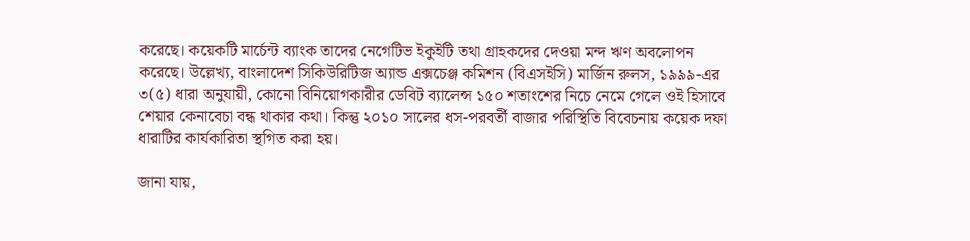করেছে। কয়েকটি মার্চেন্ট ব্যাংক তাদের নেগেটিভ ইকুইটি তথা গ্রাহকদের দেওয়া মন্দ ঋণ অবলোপন করেছে। উল্লেখ্য, বাংলাদেশ সিকিউরিটিজ অ্যান্ড এক্সচেঞ্জ কমিশন (বিএসইসি) মার্জিন রুলস, ১৯৯৯-এর ৩(৫) ধারা অনুযায়ী, কোনো বিনিয়োগকারীর ডেবিট ব্যালেন্স ১৫০ শতাংশের নিচে নেমে গেলে ওই হিসাবে শেয়ার কেনাবেচা বন্ধ থাকার কথা। কিন্তু ২০১০ সালের ধস-পরবর্তী বাজার পরিস্থিতি বিবেচনায় কয়েক দফা ধারাটির কার্যকারিতা স্থগিত করা হয়।

জানা যায়,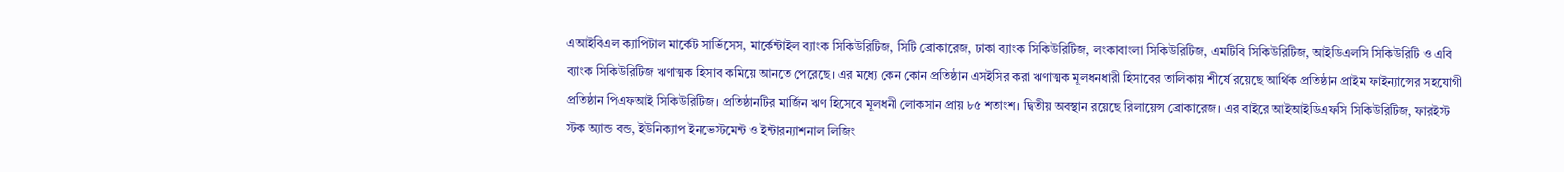এআইবিএল ক্যাপিটাল মার্কেট সার্ভিসেস, মার্কেন্টাইল ব্যাংক সিকিউরিটিজ, সিটি ব্রোকারেজ, ঢাকা ব্যাংক সিকিউরিটিজ, লংকাবাংলা সিকিউরিটিজ, এমটিবি সিকিউরিটিজ, আইডিএলসি সিকিউরিটি ও এবি ব্যাংক সিকিউরিটিজ ঋণাত্মক হিসাব কমিয়ে আনতে পেরেছে। এর মধ্যে কেন কোন প্রতিষ্ঠান এসইসির করা ঋণাত্মক মূলধনধারী হিসাবের তালিকায় শীর্ষে রয়েছে আর্থিক প্রতিষ্ঠান প্রাইম ফাইন্যান্সের সহযোগী প্রতিষ্ঠান পিএফআই সিকিউরিটিজ। প্রতিষ্ঠানটির মার্জিন ঋণ হিসেবে মূলধনী লোকসান প্রায় ৮৫ শতাংশ। দ্বিতীয় অবস্থান রয়েছে রিলায়েন্স ব্রোকারেজ। এর বাইরে আইআইডিএফসি সিকিউরিটিজ, ফারইস্ট স্টক অ্যান্ড বন্ড, ইউনিক্যাপ ইনভেস্টমেন্ট ও ইন্টারন্যাশনাল লিজিং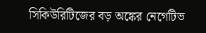সিকিউরিটিজের বড় অঙ্কের নেগেটিভ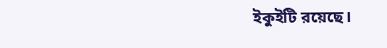ইকুইটি রয়েছে।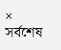×
সর্বশেষ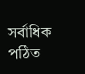সর্বাধিক পঠিত